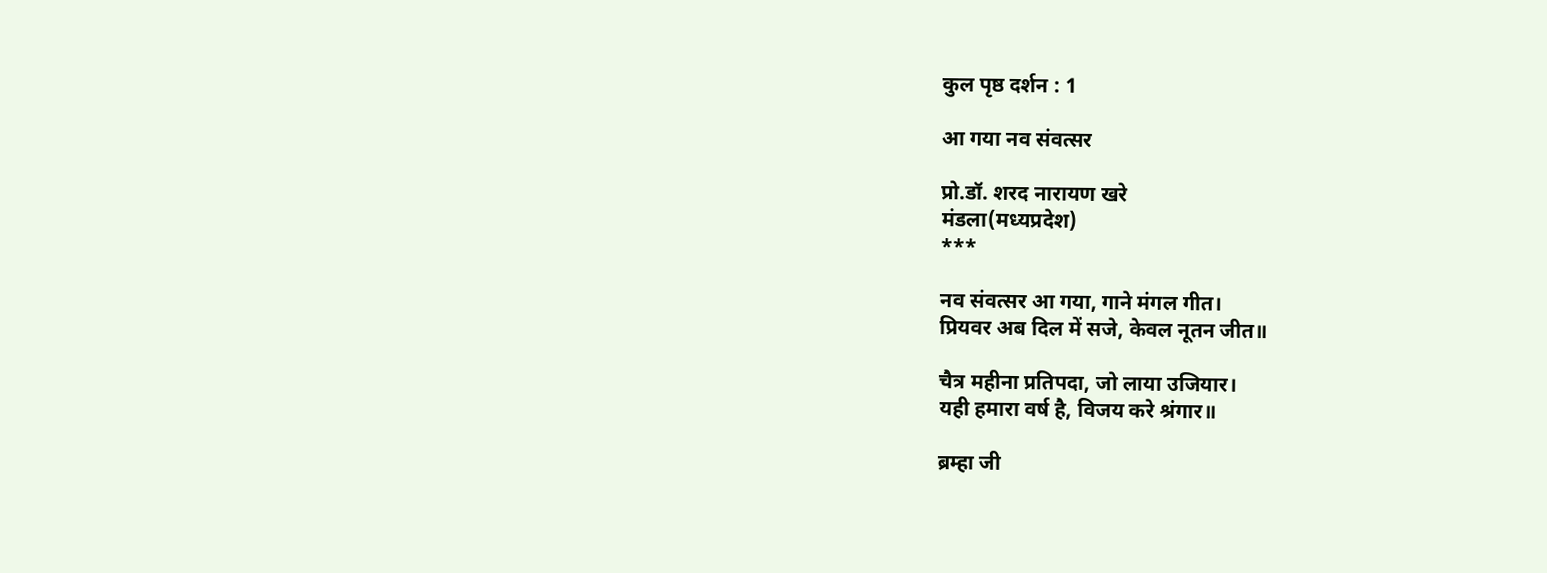कुल पृष्ठ दर्शन : 1

आ गया नव संवत्सर

प्रो.डॉ. शरद नारायण खरे
मंडला(मध्यप्रदेश)
***

नव संवत्सर आ गया, गाने मंगल गीत।
प्रियवर अब दिल में सजे, केवल नूतन जीत॥

चैत्र महीना प्रतिपदा, जो लाया उजियार।
यही हमारा वर्ष है, विजय करे श्रंगार॥

ब्रम्हा जी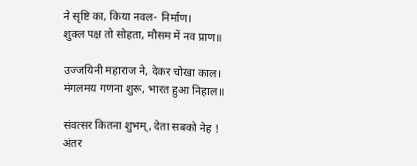ने सृष्टि का, किया नवल- निर्माण।
शुक्ल पक्ष तो सोहता, मौसम में नव प्राण॥

उज्जयिनी महाराज ने, देकर चोखा काल।
मंगलमय गणना शुरू, भारत हुआ निहाल॥

संवत्सर कितना शुभम्, देता सबको नेह !
अंतर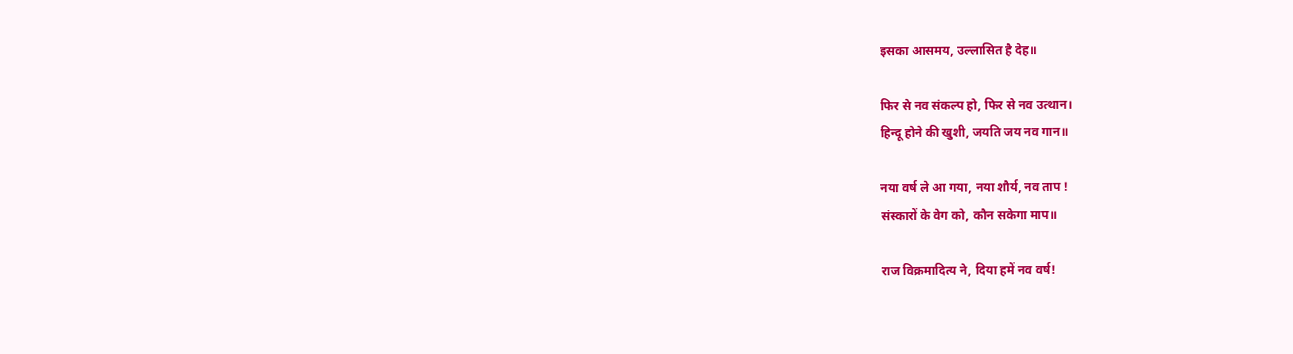इसका आसमय, उल्लासित है देह॥

फिर से नव संकल्प हो, फिर से नव उत्थान।
हिन्दू होने की खुशी, जयति जय नव गान॥

नया वर्ष ले आ गया, नया शौर्य, नव ताप !
संस्कारों के वेग को, कौन सकेगा माप॥

राज विक्रमादित्य ने, दिया हमें नव वर्ष!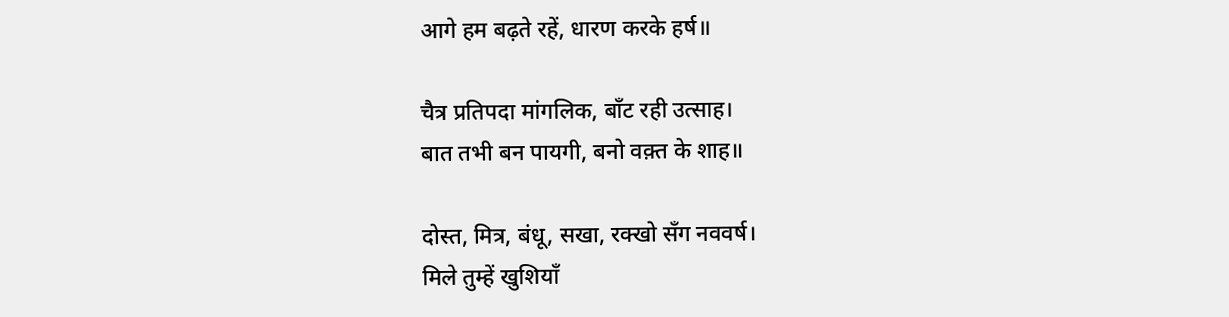आगे हम बढ़ते रहें, धारण करके हर्ष॥

चैत्र प्रतिपदा मांगलिक, बाँट रही उत्साह।
बात तभी बन पायगी, बनो वक़्त के शाह॥

दोस्त, मित्र, बंधू, सखा, रक्खो सँग नववर्ष।
मिले तुम्हें खुशियाँ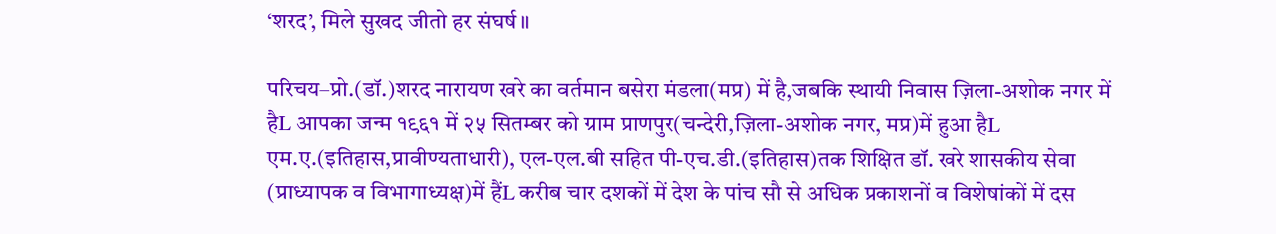‘शरद’, मिले सुखद जीतो हर संघर्ष॥

परिचय–प्रो.(डॉ.)शरद नारायण खरे का वर्तमान बसेरा मंडला(मप्र) में है,जबकि स्थायी निवास ज़िला-अशोक नगर में हैL आपका जन्म १९६१ में २५ सितम्बर को ग्राम प्राणपुर(चन्देरी,ज़िला-अशोक नगर, मप्र)में हुआ हैL एम.ए.(इतिहास,प्रावीण्यताधारी), एल-एल.बी सहित पी-एच.डी.(इतिहास)तक शिक्षित डॉ. खरे शासकीय सेवा (प्राध्यापक व विभागाध्यक्ष)में हैंL करीब चार दशकों में देश के पांच सौ से अधिक प्रकाशनों व विशेषांकों में दस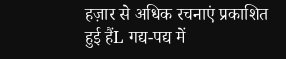हज़ार से अधिक रचनाएं प्रकाशित हुई हैंL गद्य-पद्य में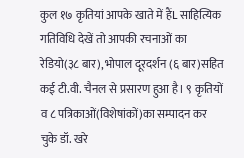कुल १७ कृतियां आपके खाते में हैंL साहित्यिक गतिविधि देखें तो आपकी रचनाओं का रेडियो(३८ बार), भोपाल दूरदर्शन (६ बार)सहित कई टी.वी. चैनल से प्रसारण हुआ है। ९ कृतियों व ८ पत्रिकाओं(विशेषांकों)का सम्पादन कर चुके डॉ. खरे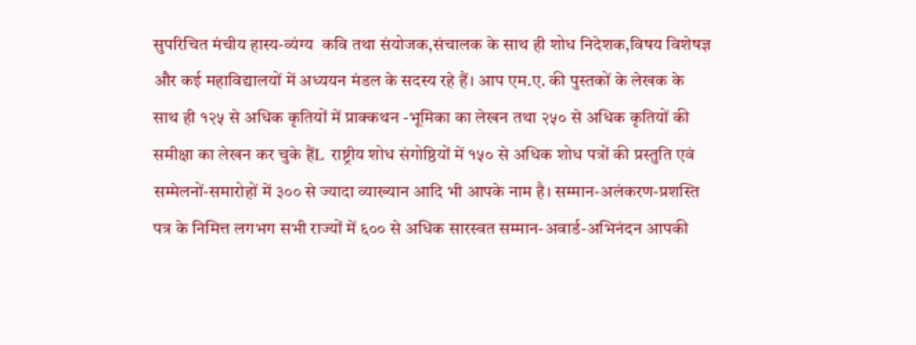सुपरिचित मंचीय हास्य-व्यंग्य  कवि तथा संयोजक,संचालक के साथ ही शोध निदेशक,विषय विशेषज्ञ और कई महाविद्यालयों में अध्ययन मंडल के सदस्य रहे हैं। आप एम.ए. की पुस्तकों के लेखक के साथ ही १२५ से अधिक कृतियों में प्राक्कथन -भूमिका का लेखन तथा २५० से अधिक कृतियों की समीक्षा का लेखन कर चुके हैंL  राष्ट्रीय शोध संगोष्ठियों में १५० से अधिक शोध पत्रों की प्रस्तुति एवं सम्मेलनों-समारोहों में ३०० से ज्यादा व्याख्यान आदि भी आपके नाम है। सम्मान-अलंकरण-प्रशस्ति पत्र के निमित्त लगभग सभी राज्यों में ६०० से अधिक सारस्वत सम्मान-अवार्ड-अभिनंदन आपकी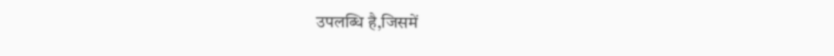उपलब्धि है,जिसमें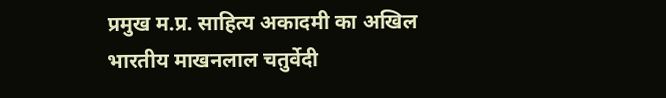प्रमुख म.प्र. साहित्य अकादमी का अखिल भारतीय माखनलाल चतुर्वेदी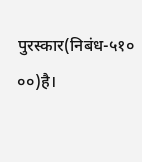पुरस्कार(निबंध-५१० ००)है।